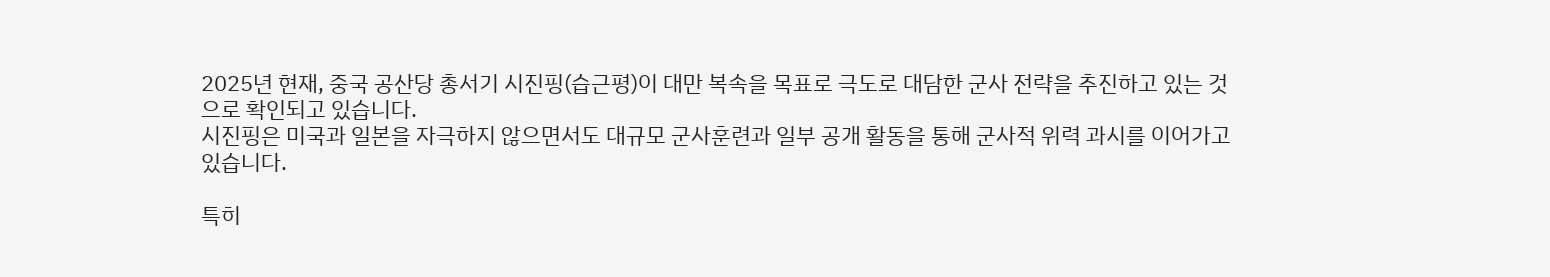2025년 현재, 중국 공산당 총서기 시진핑(습근평)이 대만 복속을 목표로 극도로 대담한 군사 전략을 추진하고 있는 것으로 확인되고 있습니다.
시진핑은 미국과 일본을 자극하지 않으면서도 대규모 군사훈련과 일부 공개 활동을 통해 군사적 위력 과시를 이어가고 있습니다.

특히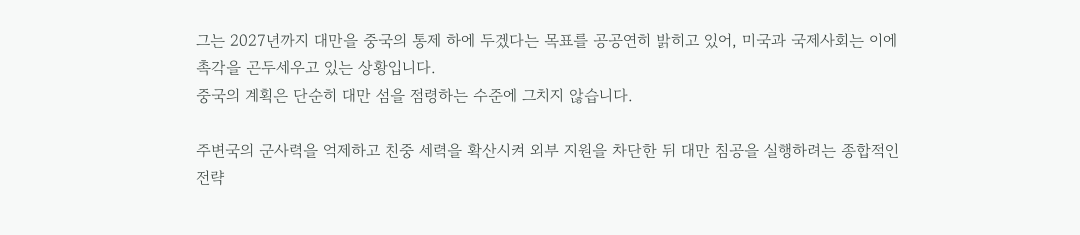그는 2027년까지 대만을 중국의 통제 하에 두겠다는 목표를 공공연히 밝히고 있어, 미국과 국제사회는 이에 촉각을 곤두세우고 있는 상황입니다.
중국의 계획은 단순히 대만 섬을 점령하는 수준에 그치지 않습니다.

주변국의 군사력을 억제하고 친중 세력을 확산시켜 외부 지원을 차단한 뒤 대만 침공을 실행하려는 종합적인 전략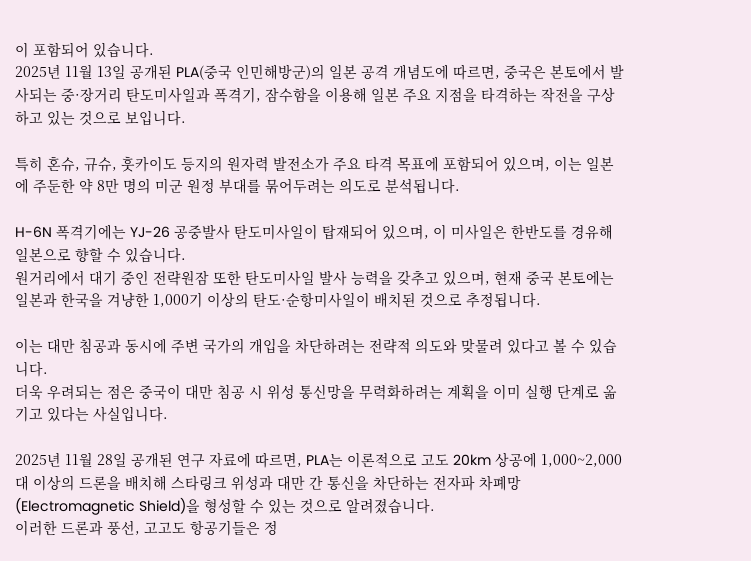이 포함되어 있습니다.
2025년 11월 13일 공개된 PLA(중국 인민해방군)의 일본 공격 개념도에 따르면, 중국은 본토에서 발사되는 중·장거리 탄도미사일과 폭격기, 잠수함을 이용해 일본 주요 지점을 타격하는 작전을 구상하고 있는 것으로 보입니다.

특히 혼슈, 규슈, 훗카이도 등지의 원자력 발전소가 주요 타격 목표에 포함되어 있으며, 이는 일본에 주둔한 약 8만 명의 미군 원정 부대를 묶어두려는 의도로 분석됩니다.

H-6N 폭격기에는 YJ-26 공중발사 탄도미사일이 탑재되어 있으며, 이 미사일은 한반도를 경유해 일본으로 향할 수 있습니다.
원거리에서 대기 중인 전략원잠 또한 탄도미사일 발사 능력을 갖추고 있으며, 현재 중국 본토에는 일본과 한국을 겨냥한 1,000기 이상의 탄도·순항미사일이 배치된 것으로 추정됩니다.

이는 대만 침공과 동시에 주변 국가의 개입을 차단하려는 전략적 의도와 맞물려 있다고 볼 수 있습니다.
더욱 우려되는 점은 중국이 대만 침공 시 위성 통신망을 무력화하려는 계획을 이미 실행 단계로 옮기고 있다는 사실입니다.

2025년 11월 28일 공개된 연구 자료에 따르면, PLA는 이론적으로 고도 20km 상공에 1,000~2,000대 이상의 드론을 배치해 스타링크 위성과 대만 간 통신을 차단하는 전자파 차폐망(Electromagnetic Shield)을 형성할 수 있는 것으로 알려졌습니다.
이러한 드론과 풍선, 고고도 항공기들은 정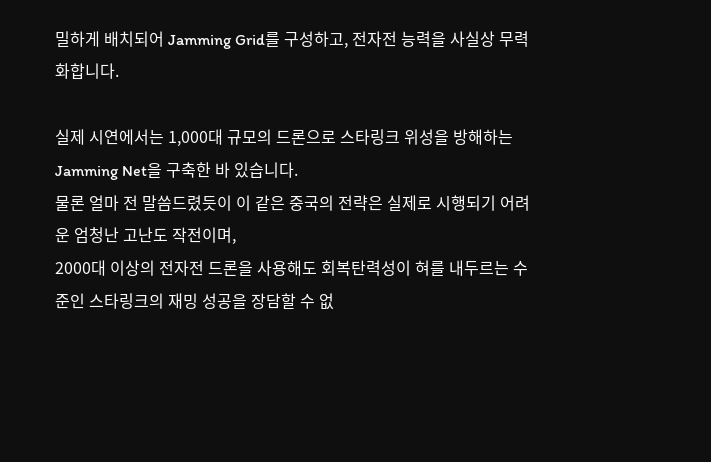밀하게 배치되어 Jamming Grid를 구성하고, 전자전 능력을 사실상 무력화합니다.

실제 시연에서는 1,000대 규모의 드론으로 스타링크 위성을 방해하는 Jamming Net을 구축한 바 있습니다.
물론 얼마 전 말씀드렸듯이 이 같은 중국의 전략은 실제로 시행되기 어려운 엄청난 고난도 작전이며,
2000대 이상의 전자전 드론을 사용해도 회복탄력성이 혀를 내두르는 수준인 스타링크의 재밍 성공을 장담할 수 없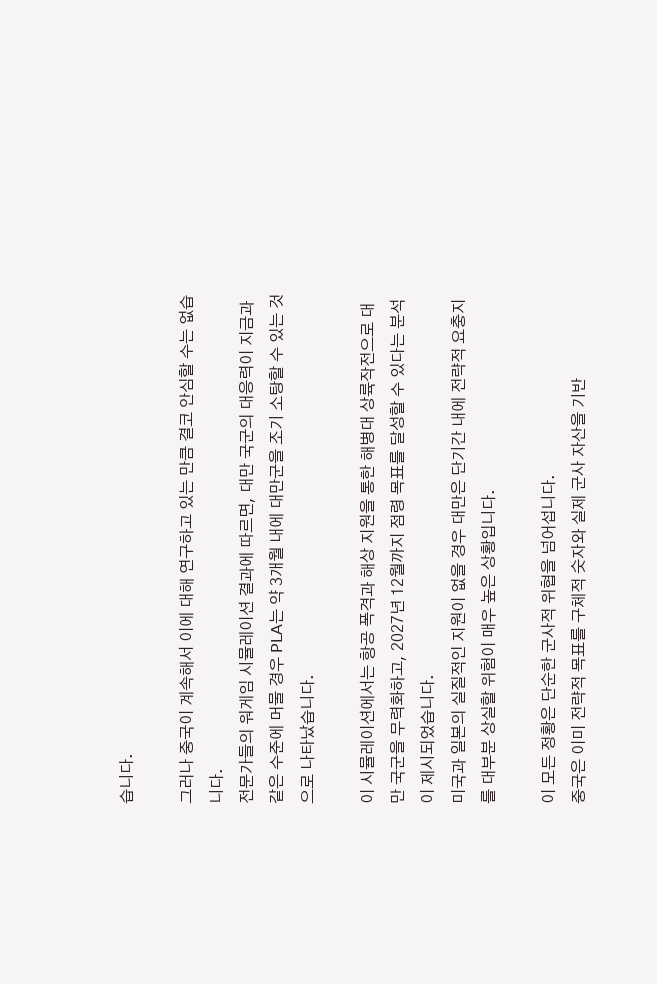습니다.

그러나 중국이 계속해서 이에 대해 연구하고 있는 만큼 결코 안심할 수는 없습니다.
전문가들의 워게임 시뮬레이션 결과에 따르면, 대만 국군의 대응력이 지금과 같은 수준에 머물 경우 PLA는 약 3개월 내에 대만군을 조기 소탕할 수 있는 것으로 나타났습니다.

이 시뮬레이션에서는 항공 폭격과 해상 지원을 통한 해병대 상륙작전으로 대만 국군을 무력화하고, 2027년 12월까지 점령 목표를 달성할 수 있다는 분석이 제시되었습니다.
미국과 일본의 실질적인 지원이 없을 경우 대만은 단기간 내에 전략적 요충지를 대부분 상실할 위험이 매우 높은 상황입니다.

이 모든 정황은 단순한 군사적 위협을 넘어섭니다.
중국은 이미 전략적 목표를 구체적 숫자와 실제 군사 자산을 기반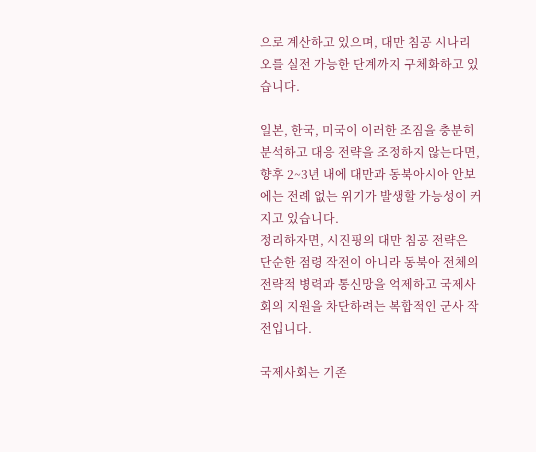으로 계산하고 있으며, 대만 침공 시나리오를 실전 가능한 단계까지 구체화하고 있습니다.

일본, 한국, 미국이 이러한 조짐을 충분히 분석하고 대응 전략을 조정하지 않는다면, 향후 2~3년 내에 대만과 동북아시아 안보에는 전례 없는 위기가 발생할 가능성이 커지고 있습니다.
정리하자면, 시진핑의 대만 침공 전략은 단순한 점령 작전이 아니라 동북아 전체의 전략적 병력과 통신망을 억제하고 국제사회의 지원을 차단하려는 복합적인 군사 작전입니다.

국제사회는 기존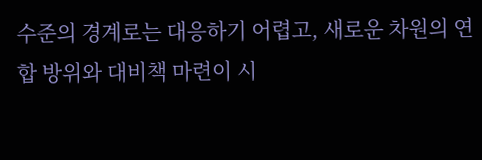수준의 경계로는 대응하기 어렵고, 새로운 차원의 연합 방위와 대비책 마련이 시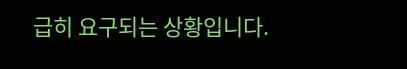급히 요구되는 상황입니다.